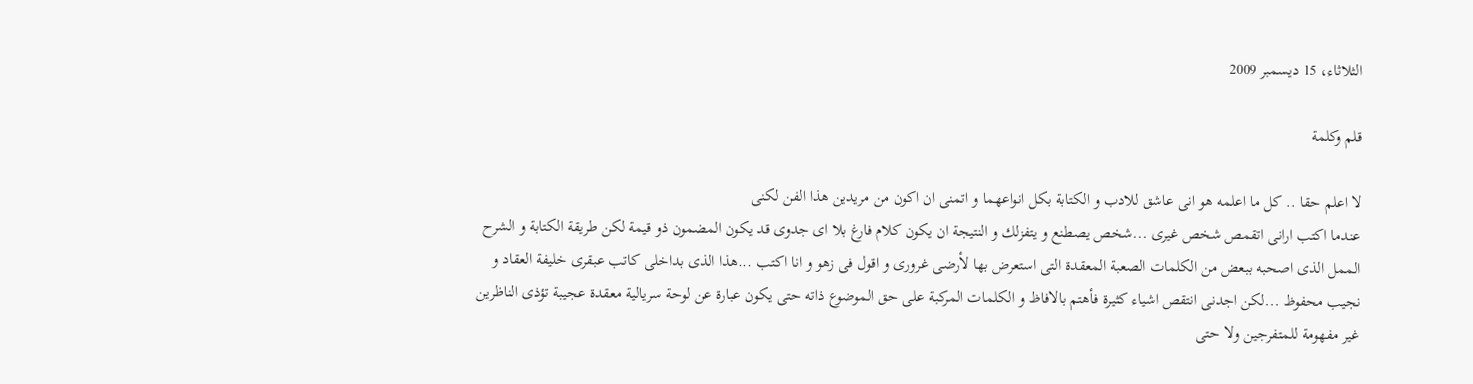الثلاثاء، 15 ديسمبر 2009

قلم وكلمة

لا اعلم حقا .. كل ما اعلمه هو انى عاشق للادب و الكتابة بكل انواعهما و اتمنى ان اكون من مريدين هذا الفن لكنى
عندما اكتب ارانى اتقمص شخص غيرى ...شخص يصطنع و يتفزلك و النتيجة ان يكون كلام فارغ بلا اى جدوى قد يكون المضمون ذو قيمة لكن طريقة الكتابة و الشرح الممل الذى اصحبه ببعض من الكلمات الصعبة المعقدة التى استعرض بها لأرضى غرورى و اقول فى زهو و انا اكتب ...هذا الذى بداخلى كاتب عبقرى خليفة العقاد و نجيب محفوظ ...لكن اجدنى انتقص اشياء كثيرة فأهتم بالافاظ و الكلمات المركبة على حق الموضوع ذاته حتى يكون عبارة عن لوحة سريالية معقدة عجيبة تؤذى الناظرين غير مفهومة للمتفرجين ولا حتى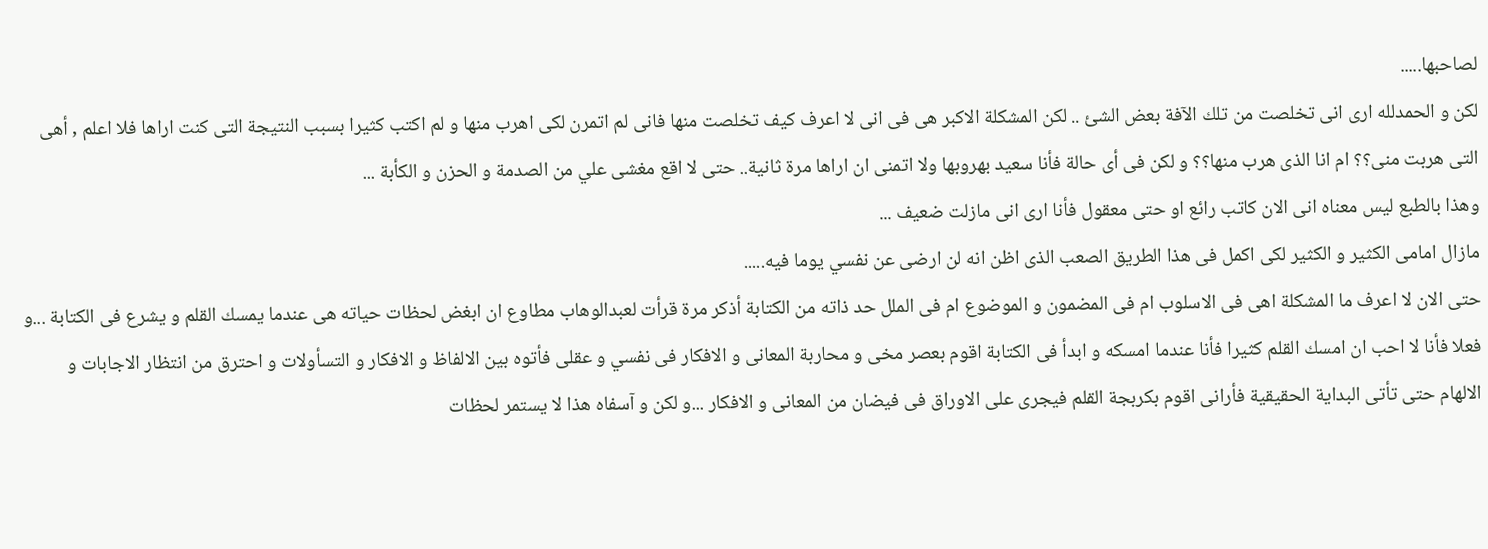لصاحبها.....
لكن و الحمدلله ارى انى تخلصت من تلك الآفة بعض الشئ .. لكن المشكلة الاكبر هى فى انى لا اعرف كيف تخلصت منها فانى لم اتمرن لكى اهرب منها و لم اكتب كثيرا بسبب النتيجة التى كنت اراها فلا اعلم , أهى التى هربت منى؟؟ ام انا الذى هرب منها؟؟ و لكن فى أى حالة فأنا سعيد بهروبها ولا اتمنى ان اراها مرة ثانية.. حتى لا اقع مغشى علي من الصدمة و الحزن و الكأبة ...
وهذا بالطبع ليس معناه انى الان كاتب رائع او حتى معقول فأنا ارى انى مازلت ضعيف ...
مازال امامى الكثير و الكثير لكى اكمل فى هذا الطريق الصعب الذى اظن انه لن ارضى عن نفسي يوما فيه.....
حتى الان لا اعرف ما المشكلة اهى فى الاسلوب ام فى المضمون و الموضوع ام فى الملل حد ذاته من الكتابة أذكر مرة قرأت لعبدالوهاب مطاوع ان ابغض لحظات حياته هى عندما يمسك القلم و يشرع فى الكتابة ...و فعلا فأنا لا احب ان امسك القلم كثيرا فأنا عندما امسكه و ابدأ فى الكتابة اقوم بعصر مخى و محاربة المعانى و الافكار فى نفسي و عقلى فأتوه بين الالفاظ و الافكار و التسأولات و احترق من انتظار الاجابات و الالهام حتى تأتى البداية الحقيقية فأرانى اقوم بكربجة القلم فيجرى على الاوراق فى فيضان من المعانى و الافكار ...و لكن و آسفاه هذا لا يستمر لحظات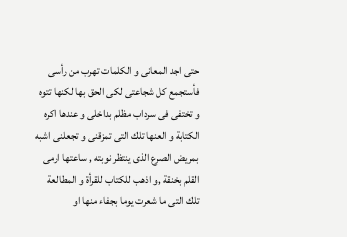حتى اجد المعانى و الكلمات تهرب من رأسى فأستجمع كل شجاعتى لكى الحق بها لكنها تتوه و تختفى فى سرداب مظلم بداخلى و عندها اكره الكتابة و العنها تلك التى تمزقنى و تجعلنى اشبه بمريض الصرع الذى ينتظر نوبته , ساعتها ارمى القلم بخنقة ,و اذهب للكتاب للقرأة و المطالعة تلك التى ما شعرت يوما بجفاء منها او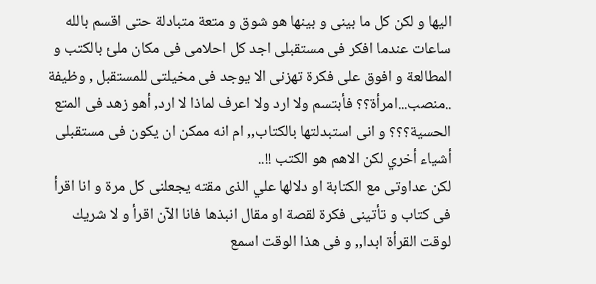اليها و لكن كل ما بينى و بينها هو شوق و متعة متبادلة حتى اقسم بالله ساعات عندما افكر فى مستقبلى اجد كل احلامى فى مكان ملئ بالكتب و المطالعة و افوق على فكرة تهزنى الا يوجد فى مخيلتى للمستقبل , وظيفة ..منصب...امرأة؟؟ فأبتسم ولا ارد ولا اعرف لماذا لا ارد, أهو زهد فى المتع الحسية؟؟؟ و انى استبدلتها بالكتاب,, ام انه ممكن ان يكون فى مستقبلى أشياء أخري لكن الاهم هو الكتب !!..
لكن عداوتى مع الكتابة او دلالها علي الذى مقته يجعلنى كل مرة و انا اقرأ فى كتاب و تأتينى فكرة لقصة او مقال انبذها فانا الآن اقرأ و لا شريك لوقت القرأة ابدا,, و فى هذا الوقت اسمع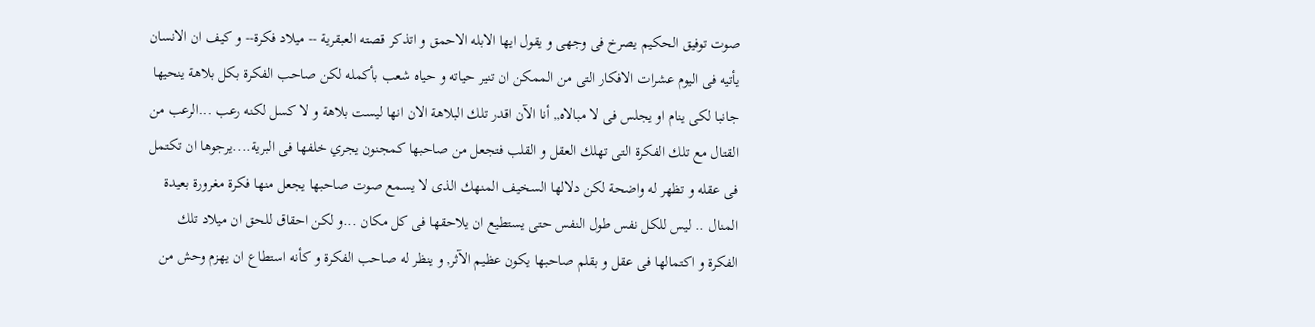صوت توفيق الحكيم يصرخ فى وجهى و يقول ايها الابله الاحمق و اتذكر قصته العبقرية -- ميلاد فكرة-- و كيف ان الانسان يأتيه فى اليوم عشرات الافكار التى من الممكن ان تنير حياته و حياه شعب بأكمله لكن صاحب الفكرة بكل بلاهة ينحيها جانبا لكى ينام او يجلس فى لا مبالاه,, أنا الآن اقدر تلك البلاهة الان انها ليست بلاهة و لا كسل لكنه رعب ...الرعب من القتال مع تلك الفكرة التى تهلك العقل و القلب فتجعل من صاحبها كمجنون يجري خلفها فى البرية....يرجوها ان تكتمل فى عقله و تظهر له واضحة لكن دلالها السخيف المنهك الذى لا يسمع صوت صاحبها يجعل منها فكرة مغرورة بعيدة المنال .. ليس للكل نفس طول النفس حتى يستطيع ان يلاحقها فى كل مكان ...و لكن احقاق للحق ان ميلاد تلك الفكرة و اكتمالها فى عقل و بقلم صاحبها يكون عظيم الآثر, و ينظر له صاحب الفكرة و كأنه استطاع ان يهزم وحش من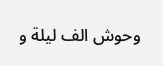وحوش الف ليلة و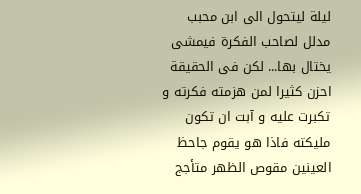ليلة ليتحول الى ابن محبب مدلل لصاحب الفكرة فيمشى يختال بها... لكن فى الحقيقة احزن كثيرا لمن هزمته فكرته و تكبرت عليه و آبت ان تكون مليكته فاذا هو يقوم جاحظ العينين مقوص الظهر متأجج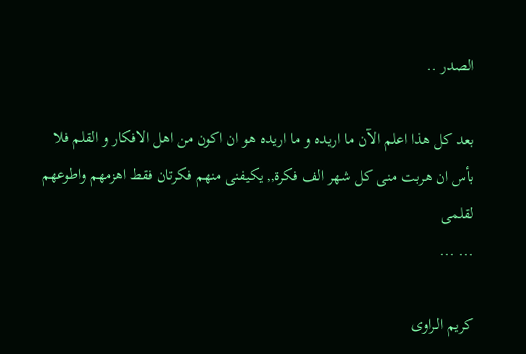الصدر ..

بعد كل هذا اعلم الآن ما اريده و ما اريده هو ان اكون من اهل الافكار و القلم فلا بأس ان هربت منى كل شهر الف فكرة,, يكيفنى منهم فكرتان فقط اهزمهم واطوعهم لقلمى
... ...

كريم الـراوى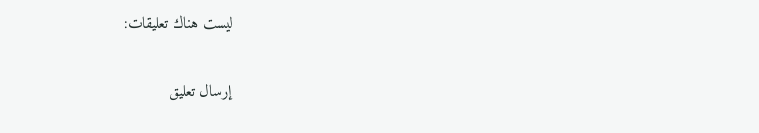ليست هناك تعليقات:

إرسال تعليق